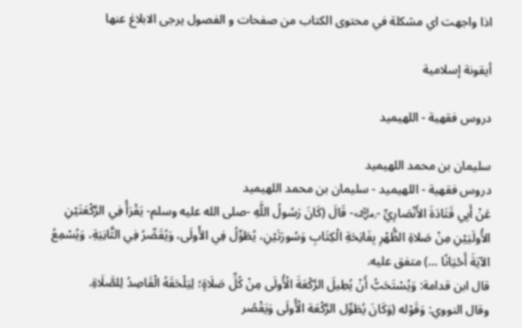اذا واجهت اي مشكلة في محتوى الكتاب من صفحات و الفصول يرجى الابلاغ عنها

أيقونة إسلامية

دروس فقهية - اللهيميد

سليمان بن محمد اللهيميد
دروس فقهية - اللهيميد - سليمان بن محمد اللهيميد
عَنْ أَبِي قَتَادَةَ الأَنْصَارِيِّ -﵁- قَالَ (كَانَ رَسُولُ اللَّهِ -صلى الله عليه وسلم- يَقْرَأُ فِي الرَّكْعَتَيْنِ الأُولَيَيْنِ مِنْ صَلاةِ الظُّهْرِ بِفَاتِحَةِ الْكِتَابِ وَسُورَتَيْنِ، يُطَوِّلُ فِي الأُولَى، وَيُقَصِّرُ فِي الثَّانِيَةِ، وَيُسْمِعُ الآيَةَ أَحْيَانًا …) متفق عليه.
قال ابن قدامة: وَيُسْتَحَبُّ أَنْ يُطِيلَ الرَّكْعَةَ الْأُولَى مِنْ كُلِّ صَلَاةٍ؛ لِيَلْحَقَهُ الْقَاصِدُ لِلصَّلَاةِ.
وقال النووي: وَقَوْله (وَكَانَ يُطَوِّل الرَّكْعَة الْأُولَى وَيَقْصُر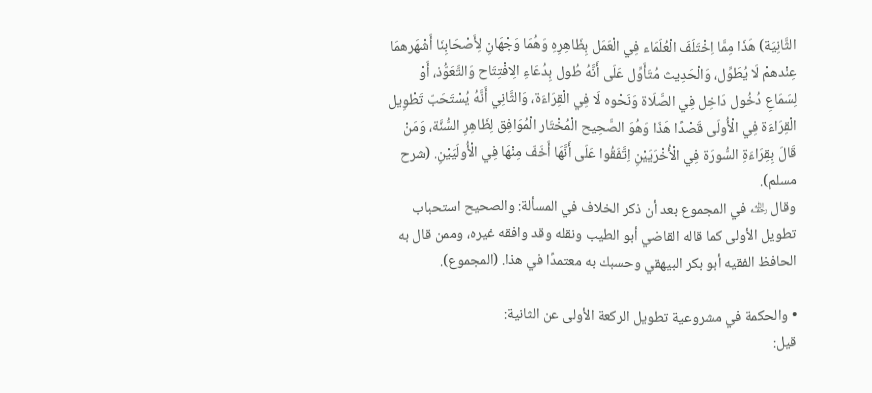الثَّانِيَة) هَذَا مِمَّا اِخْتَلَفَ الْعُلَمَاء فِي الْعَمَل بِظَاهِرِهِ وَهُمَا وَجْهَانِ لِأَصْحَابِنَا أَشْهَرهمَا عِنْدهمْ لَا يُطَوِّل، وَالْحَدِيث مُتَأَوِّل عَلَى أَنَّهُ طُول بِدُعَاءِ الِافْتِتَاح وَالتَّعَوُّذ، أَوْ لِسَمَاعِ دُخُول دَاخِل فِي الصَّلَاة وَنَحْوه لَا فِي الْقِرَاءَة، وَالثَّانِي أَنَّهُ يُسْتَحَبّ تَطْوِيل الْقِرَاءَة فِي الْأُولَى قَصْدًا هَذَا وَهُوَ الصَّحِيح الْمُخْتَار الْمُوَافِق لِظَاهِرِ السُّنَّة، وَمَنْ قَالَ بِقِرَاءَةِ السُّورَة فِي الْأُخْرَيَيْنِ اِتَّفَقُوا عَلَى أَنَّهَا أَخَفّ مِنْهَا فِي الْأُولَيَيْنِ. (شرح مسلم).
وقال ﵀ في المجموع بعد أن ذكر الخلاف في المسألة: والصحيح استحباب تطويل الأولى كما قاله القاضي أبو الطيب ونقله وقد وافقه غيره، وممن قال به الحافظ الفقيه أبو بكر البيهقي وحسبك به معتمدًا في هذا. (المجموع).

• والحكمة في مشروعية تطويل الركعة الأولى عن الثانية:
قيل: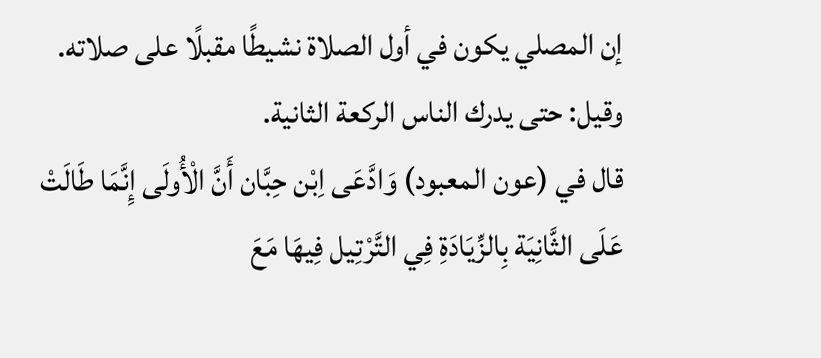إن المصلي يكون في أول الصلاة نشيطًا مقبلًا على صلاته.
وقيل: حتى يدرك الناس الركعة الثانية.
قال في (عون المعبود) وَادَّعَى اِبْن حِبَّان أَنَّ الْأُولَى إِنَّمَا طَالَتْ عَلَى الثَّانِيَة بِالزِّيَادَةِ فِي التَّرْتِيل فِيهَا مَعَ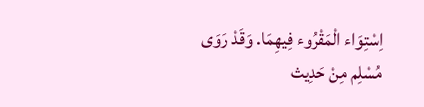اِسْتِوَاء الْمَقْرُوء فِيهِمَا. وَقَدْ رَوَى مُسْلِم مِنْ حَدِيث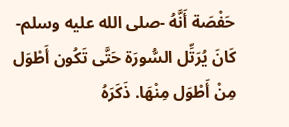حَفْصَة أَنَّهُ -صلى الله عليه وسلم- كَانَ يُرَتِّل السُّورَة حَتَّى تَكُون أَطْوَل مِنْ أَطْوَل مِنْهَا. ذَكَرَهُ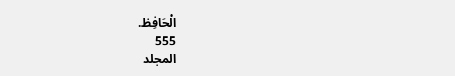الْحَافِظ.
555
المجلد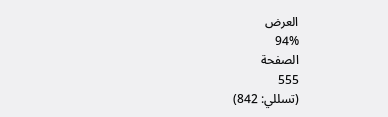العرض
94%
الصفحة
555
(تسللي: 842)